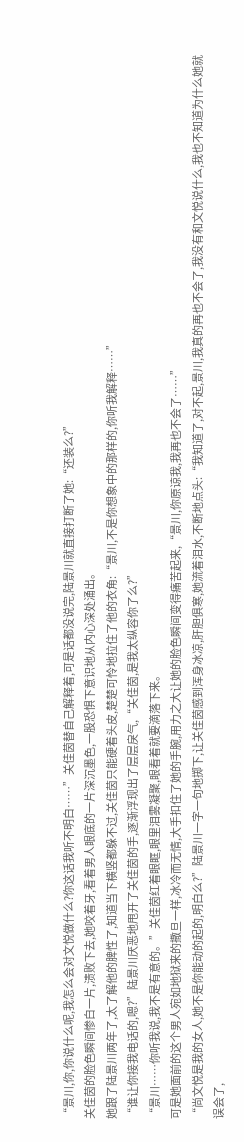“景川,你,你说什么呢,我怎么会对文悦做什么?你这话我听不明白……”关佳茵替自己解释着,可是话都没说完,陆景川就直接打断了她:“还装么?”
关佳茵的脸色瞬间惨白一片,溃败下去,她咬着牙,看着男人眼底的一片深沉墨色,一股恐惧下意识地从内心深处涌出。
她跟了陆景川两年了,太了解他的脾性了,知道当下横竖都躲不过,关佳茵只能硬着头皮,楚楚可怜地拉住了他的衣角:“景川,不是你想象中的那样的,你听我解释……”
“谁让你接我电话的,嗯?”陆景川厌恶地甩开了关佳茵的手,逐渐浮现出了层层戾气,“关佳茵,是我太纵容你了么?”
“景川……你听我说,我不是有意的。”关佳茵红着眼眶,眼里泪雾凝聚,眼看着就要滴落下来。
可是她面前的这个男人宛如地狱来的撒旦一样,冰冷而无情,大手扣住了她的手腕,用力之大让她的脸色瞬间变得痛苦起来,“景川,你原谅我,我再也不会了……”
“尚文悦是我的女人,她不是你能动的起的,明白么?”陆景川一字一句地掷下,让关佳茵感到浑身冰凉,肝胆俱寒,她流着泪水,不断地点头:“我知道了,对不起,景川,我真的再也不会了,我没有和文悦说什么,我也不知道为什么她就误会了,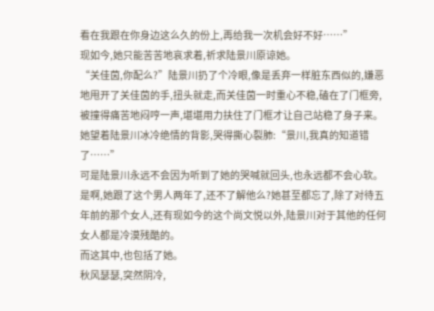看在我跟在你身边这么久的份上,再给我一次机会好不好……”
现如今,她只能苦苦地哀求着,祈求陆景川原谅她。
“关佳茵,你配么?”陆景川扔了个冷眼,像是丢弃一样脏东西似的,嫌恶地甩开了关佳茵的手,扭头就走,而关佳茵一时重心不稳,磕在了门框旁,被撞得痛苦地闷哼一声,堪堪用力扶住了门框才让自己站稳了身子来。
她望着陆景川冰冷绝情的背影,哭得撕心裂肺:“景川,我真的知道错了……”
可是陆景川永远不会因为听到了她的哭喊就回头,也永远都不会心软。
是啊,她跟了这个男人两年了,还不了解他么?她甚至都忘了,除了对待五年前的那个女人,还有现如今的这个尚文悦以外,陆景川对于其他的任何女人都是冷漠残酷的。
而这其中,也包括了她。
秋风瑟瑟,突然阴冷,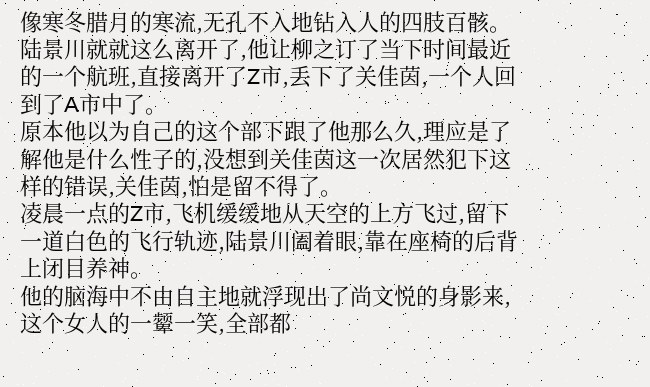像寒冬腊月的寒流,无孔不入地钻入人的四肢百骸。
陆景川就就这么离开了,他让柳之订了当下时间最近的一个航班,直接离开了Z市,丢下了关佳茵,一个人回到了A市中了。
原本他以为自己的这个部下跟了他那么久,理应是了解他是什么性子的,没想到关佳茵这一次居然犯下这样的错误,关佳茵,怕是留不得了。
凌晨一点的Z市,飞机缓缓地从天空的上方飞过,留下一道白色的飞行轨迹,陆景川阖着眼,靠在座椅的后背上闭目养神。
他的脑海中不由自主地就浮现出了尚文悦的身影来,这个女人的一颦一笑,全部都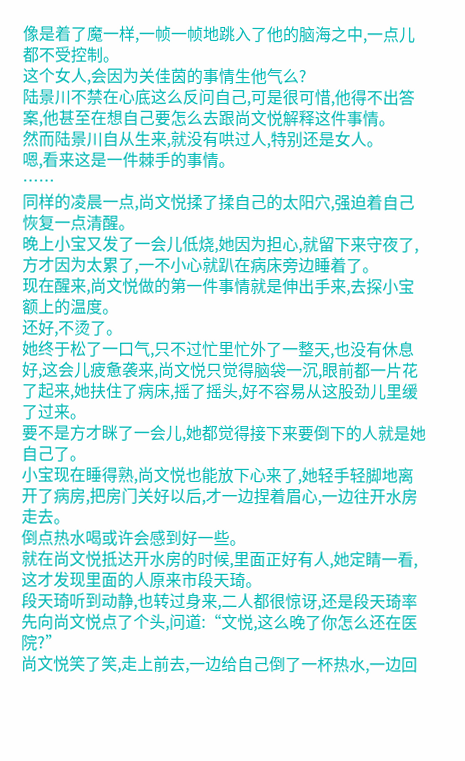像是着了魔一样,一帧一帧地跳入了他的脑海之中,一点儿都不受控制。
这个女人,会因为关佳茵的事情生他气么?
陆景川不禁在心底这么反问自己,可是很可惜,他得不出答案,他甚至在想自己要怎么去跟尚文悦解释这件事情。
然而陆景川自从生来,就没有哄过人,特别还是女人。
嗯,看来这是一件棘手的事情。
……
同样的凌晨一点,尚文悦揉了揉自己的太阳穴,强迫着自己恢复一点清醒。
晚上小宝又发了一会儿低烧,她因为担心,就留下来守夜了,方才因为太累了,一不小心就趴在病床旁边睡着了。
现在醒来,尚文悦做的第一件事情就是伸出手来,去探小宝额上的温度。
还好,不烫了。
她终于松了一口气,只不过忙里忙外了一整天,也没有休息好,这会儿疲惫袭来,尚文悦只觉得脑袋一沉,眼前都一片花了起来,她扶住了病床,摇了摇头,好不容易从这股劲儿里缓了过来。
要不是方才眯了一会儿,她都觉得接下来要倒下的人就是她自己了。
小宝现在睡得熟,尚文悦也能放下心来了,她轻手轻脚地离开了病房,把房门关好以后,才一边捏着眉心,一边往开水房走去。
倒点热水喝或许会感到好一些。
就在尚文悦抵达开水房的时候,里面正好有人,她定睛一看,这才发现里面的人原来市段天琦。
段天琦听到动静,也转过身来,二人都很惊讶,还是段天琦率先向尚文悦点了个头,问道:“文悦,这么晚了你怎么还在医院?”
尚文悦笑了笑,走上前去,一边给自己倒了一杯热水,一边回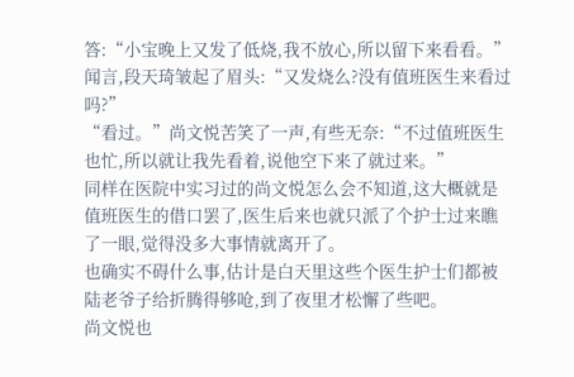答:“小宝晚上又发了低烧,我不放心,所以留下来看看。”
闻言,段天琦皱起了眉头:“又发烧么?没有值班医生来看过吗?”
“看过。”尚文悦苦笑了一声,有些无奈:“不过值班医生也忙,所以就让我先看着,说他空下来了就过来。”
同样在医院中实习过的尚文悦怎么会不知道,这大概就是值班医生的借口罢了,医生后来也就只派了个护士过来瞧了一眼,觉得没多大事情就离开了。
也确实不碍什么事,估计是白天里这些个医生护士们都被陆老爷子给折腾得够呛,到了夜里才松懈了些吧。
尚文悦也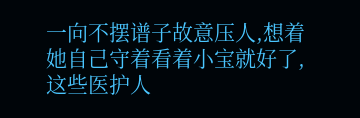一向不摆谱子故意压人,想着她自己守着看着小宝就好了,这些医护人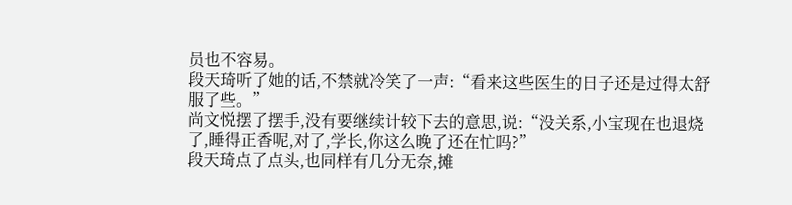员也不容易。
段天琦听了她的话,不禁就冷笑了一声:“看来这些医生的日子还是过得太舒服了些。”
尚文悦摆了摆手,没有要继续计较下去的意思,说:“没关系,小宝现在也退烧了,睡得正香呢,对了,学长,你这么晚了还在忙吗?”
段天琦点了点头,也同样有几分无奈,摊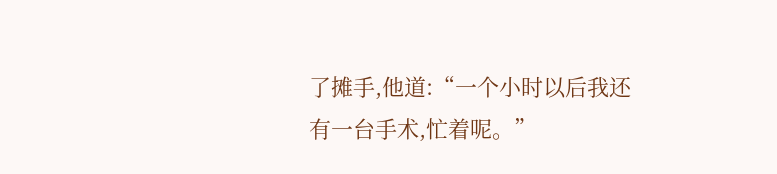了摊手,他道:“一个小时以后我还有一台手术,忙着呢。”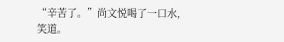“辛苦了。”尚文悦喝了一口水,笑道。